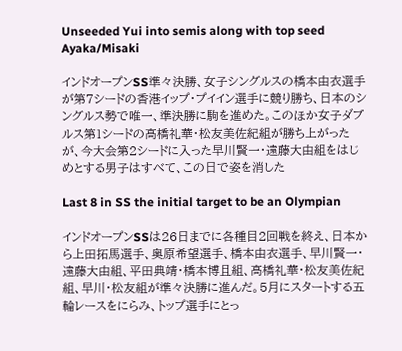Unseeded Yui into semis along with top seed Ayaka/Misaki

インドオープンSS準々決勝、女子シングルスの橋本由衣選手が第7シードの香港イップ・プイイン選手に競り勝ち、日本のシングルス勢で唯一、準決勝に駒を進めた。このほか女子ダブルス第1シードの高橋礼華・松友美佐紀組が勝ち上がったが、今大会第2シードに入った早川賢一・遠藤大由組をはじめとする男子はすべて、この日で姿を消した

Last 8 in SS the initial target to be an Olympian

インドオープンSSは26日までに各種目2回戦を終え、日本から上田拓馬選手、奥原希望選手、橋本由衣選手、早川賢一・遠藤大由組、平田典靖・橋本博且組、高橋礼華・松友美佐紀組、早川・松友組が準々決勝に進んだ。5月にスタートする五輪レースをにらみ、トップ選手にとっ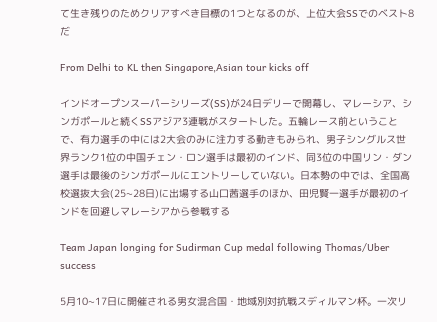て生き残りのためクリアすべき目標の1つとなるのが、上位大会SSでのベスト8だ

From Delhi to KL then Singapore,Asian tour kicks off

インドオープンスーパーシリーズ(SS)が24日デリーで開幕し、マレーシア、シンガポールと続くSSアジア3連戦がスタートした。五輪レース前ということで、有力選手の中には2大会のみに注力する動きもみられ、男子シングルス世界ランク1位の中国チェン・ロン選手は最初のインド、同3位の中国リン・ダン選手は最後のシンガポールにエントリーしていない。日本勢の中では、全国高校選抜大会(25~28日)に出場する山口茜選手のほか、田児賢一選手が最初のインドを回避しマレーシアから参戦する

Team Japan longing for Sudirman Cup medal following Thomas/Uber success

5月10~17日に開催される男女混合国・地域別対抗戦スディルマン杯。一次リ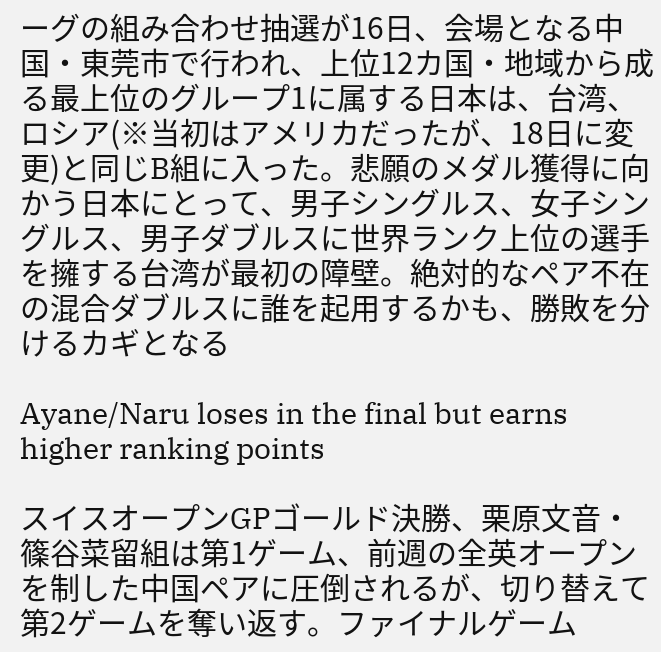ーグの組み合わせ抽選が16日、会場となる中国・東莞市で行われ、上位12カ国・地域から成る最上位のグループ1に属する日本は、台湾、ロシア(※当初はアメリカだったが、18日に変更)と同じB組に入った。悲願のメダル獲得に向かう日本にとって、男子シングルス、女子シングルス、男子ダブルスに世界ランク上位の選手を擁する台湾が最初の障壁。絶対的なペア不在の混合ダブルスに誰を起用するかも、勝敗を分けるカギとなる

Ayane/Naru loses in the final but earns higher ranking points

スイスオープンGPゴールド決勝、栗原文音・篠谷菜留組は第1ゲーム、前週の全英オープンを制した中国ペアに圧倒されるが、切り替えて第2ゲームを奪い返す。ファイナルゲーム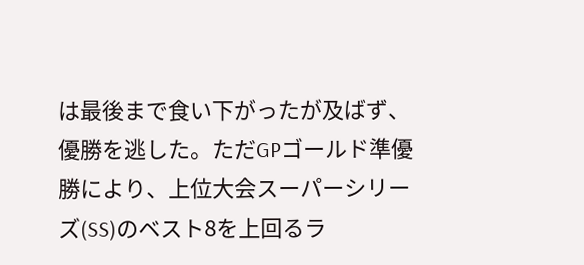は最後まで食い下がったが及ばず、優勝を逃した。ただGPゴールド準優勝により、上位大会スーパーシリーズ(SS)のベスト8を上回るラ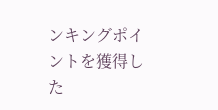ンキングポイントを獲得した